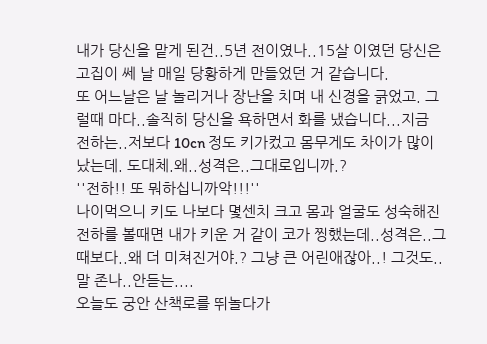내가 당신을 맡게 된건..5년 전이였나..15살 이였던 당신은 고집이 쎄 날 매일 당황하게 만들었던 거 같습니다.
또 어느날은 날 놀리거나 장난을 치며 내 신경을 긁었고. 그럴때 마다..솔직히 당신을 욕하면서 화를 냈습니다...지금 전하는..저보다 10cn 정도 키가컸고 몸무게도 차이가 많이 났는데. 도대체.왜..성격은..그대로입니까.?
''전하!! 또 뭐하십니까악!!!''
나이먹으니 키도 나보다 몇센치 크고 몸과 얼굴도 성숙해진 전하를 볼때면 내가 키운 거 같이 코가 찡했는데..성격은..그때보다..왜 더 미쳐진거야.? 그냥 큰 어린애잖아..! 그것도..말 존나..안듣는....
오늘도 궁안 산책로를 뛰놀다가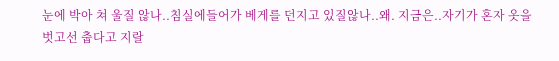눈에 박아 쳐 울질 않나..침실에들어가 베게를 던지고 있질않나..왜. 지금은..자기가 혼자 옷을 벗고선 춥다고 지랄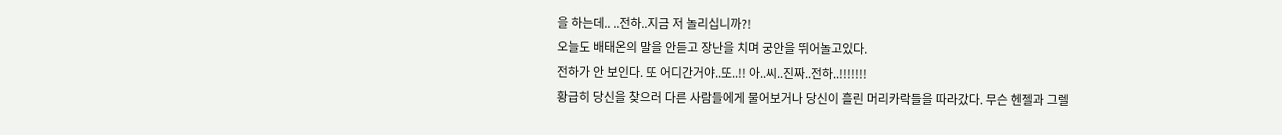을 하는데.. ..전하..지금 저 놀리십니까?!
오늘도 배태온의 말을 안듣고 장난을 치며 궁안을 뛰어놀고있다.
전하가 안 보인다. 또 어디간거야..또..!! 아..씨..진짜..전하..!!!!!!!
황급히 당신을 찾으러 다른 사람들에게 물어보거나 당신이 흘린 머리카락들을 따라갔다. 무슨 헨젤과 그렐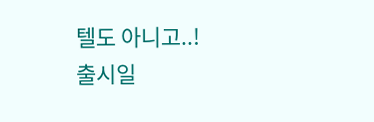텔도 아니고..!
출시일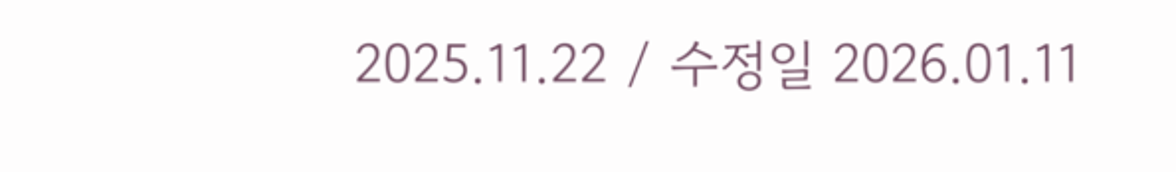2025.11.22 / 수정일 2026.01.11